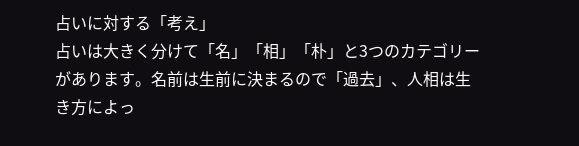占いに対する「考え」
占いは大きく分けて「名」「相」「朴」と3つのカテゴリーがあります。名前は生前に決まるので「過去」、人相は生き方によっ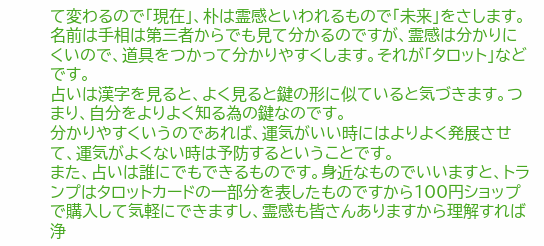て変わるので「現在」、朴は霊感といわれるもので「未来」をさします。
名前は手相は第三者からでも見て分かるのですが、霊感は分かりにくいので、道具をつかって分かりやすくします。それが「タロット」などです。
占いは漢字を見ると、よく見ると鍵の形に似ていると気づきます。つまり、自分をよりよく知る為の鍵なのです。
分かりやすくいうのであれば、運気がいい時にはよりよく発展させて、運気がよくない時は予防するということです。
また、占いは誰にでもできるものです。身近なものでいいますと、トランプはタロットカードの一部分を表したものですから100円ショップで購入して気軽にできますし、霊感も皆さんありますから理解すれば浄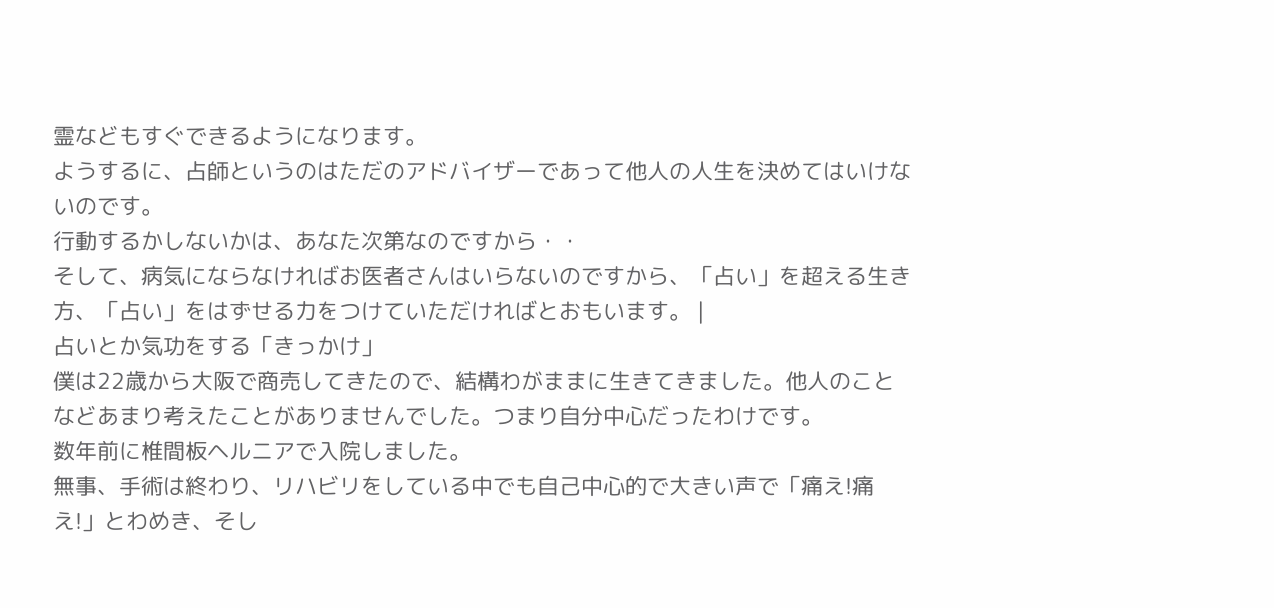霊などもすぐできるようになります。
ようするに、占師というのはただのアドバイザーであって他人の人生を決めてはいけないのです。
行動するかしないかは、あなた次第なのですから・・
そして、病気にならなければお医者さんはいらないのですから、「占い」を超える生き方、「占い」をはずせる力をつけていただければとおもいます。 |
占いとか気功をする「きっかけ」
僕は22歳から大阪で商売してきたので、結構わがままに生きてきました。他人のことなどあまり考えたことがありませんでした。つまり自分中心だったわけです。
数年前に椎間板ヘルニアで入院しました。
無事、手術は終わり、リハビリをしている中でも自己中心的で大きい声で「痛え!痛え!」とわめき、そし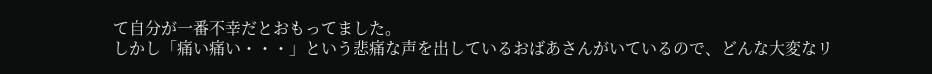て自分が一番不幸だとおもってました。
しかし「痛い痛い・・・」という悲痛な声を出しているおばあさんがいているので、どんな大変なリ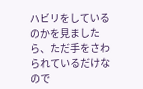ハビリをしているのかを見ましたら、ただ手をさわられているだけなので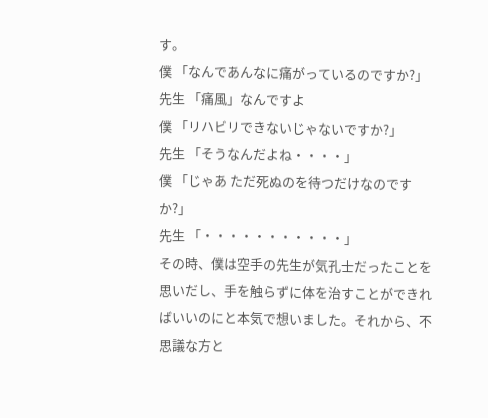す。
僕 「なんであんなに痛がっているのですか?」
先生 「痛風」なんですよ
僕 「リハビリできないじゃないですか?」
先生 「そうなんだよね・・・・」
僕 「じゃあ ただ死ぬのを待つだけなのですか?」
先生 「・・・・・・・・・・・」
その時、僕は空手の先生が気孔士だったことを思いだし、手を触らずに体を治すことができればいいのにと本気で想いました。それから、不思議な方と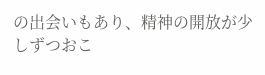の出会いもあり、精神の開放が少しずつおこ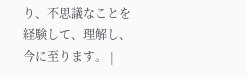り、不思議なことを経験して、理解し、今に至ります。 |